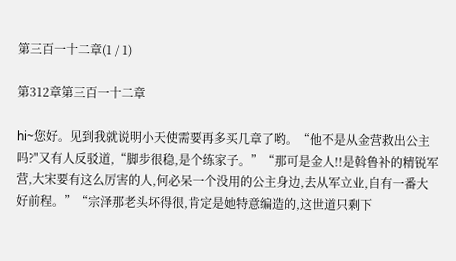第三百一十二章(1 / 1)

第312章第三百一十二章

hi~您好。见到我就说明小天使需要再多买几章了哟。“他不是从金营救出公主吗?"又有人反驳道,“脚步很稳,是个练家子。”“那可是金人!!是斡鲁补的精锐军营,大宋要有这么厉害的人,何必呆一个没用的公主身边,去从军立业,自有一番大好前程。”“宗泽那老头坏得很,肯定是她特意编造的,这世道只剩下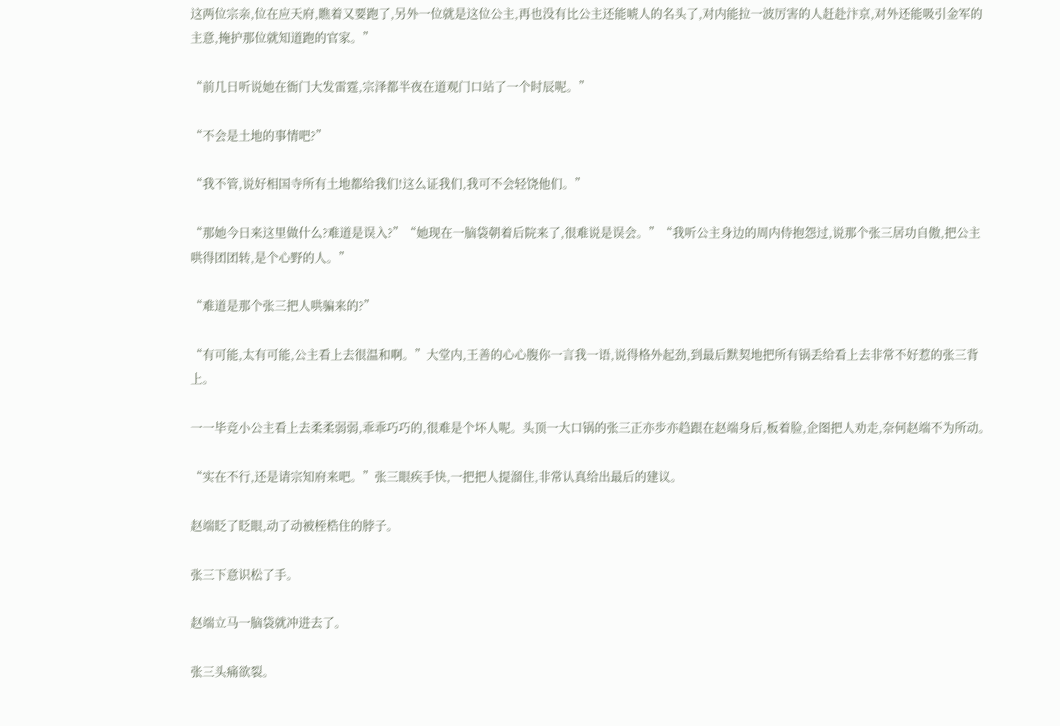这两位宗亲,位在应天府,瞧着又要跑了,另外一位就是这位公主,再也没有比公主还能唬人的名头了,对内能拉一波厉害的人赶赴汴京,对外还能吸引金军的主意,掩护那位就知道跑的官家。”

“前几日听说她在衙门大发雷霆,宗泽都半夜在道观门口站了一个时辰呢。”

“不会是土地的事情吧?”

“我不管,说好相国寺所有土地都给我们!这么证我们,我可不会轻饶他们。”

“那她今日来这里做什么?难道是误入?”“她现在一脑袋朝着后院来了,很难说是误会。”“我听公主身边的周内侍抱怨过,说那个张三居功自傲,把公主哄得团团转,是个心野的人。”

“难道是那个张三把人哄骗来的?”

“有可能,太有可能,公主看上去很温和啊。”大堂内,王善的心心腹你一言我一语,说得格外起劲,到最后默契地把所有锅丢给看上去非常不好惹的张三背上。

一一毕竞小公主看上去柔柔弱弱,乖乖巧巧的,很难是个坏人呢。头顶一大口锅的张三正亦步亦趋跟在赵端身后,板着脸,企图把人劝走,奈何赵端不为所动。

“实在不行,还是请宗知府来吧。”张三眼疾手快,一把把人提溜住,非常认真给出最后的建议。

赵端眨了眨眼,动了动被桎梏住的脖子。

张三下意识松了手。

赵端立马一脑袋就冲进去了。

张三头痛欲裂。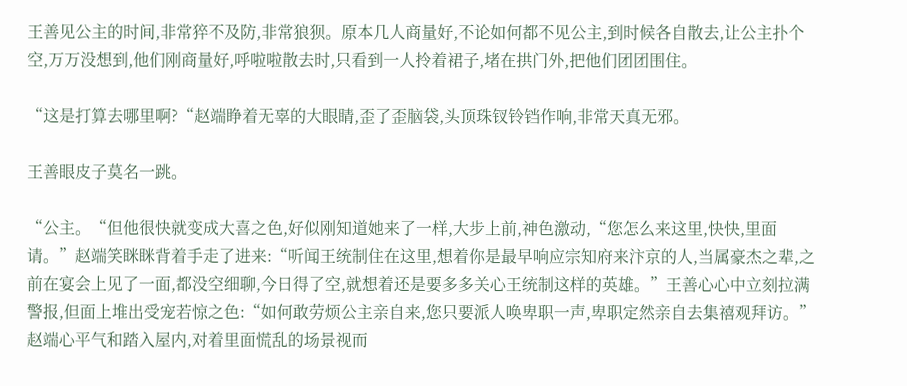王善见公主的时间,非常猝不及防,非常狼狈。原本几人商量好,不论如何都不见公主,到时候各自散去,让公主扑个空,万万没想到,他们刚商量好,呼啦啦散去时,只看到一人拎着裙子,堵在拱门外,把他们团团围住。

“这是打算去哪里啊?“赵端睁着无辜的大眼睛,歪了歪脑袋,头顶珠钗铃铛作响,非常天真无邪。

王善眼皮子莫名一跳。

“公主。“但他很快就变成大喜之色,好似刚知道她来了一样,大步上前,神色激动,“您怎么来这里,快快,里面请。”赵端笑眯眯背着手走了进来:“听闻王统制住在这里,想着你是最早响应宗知府来汴京的人,当属豪杰之辈,之前在宴会上见了一面,都没空细聊,今日得了空,就想着还是要多多关心王统制这样的英雄。”王善心心中立刻拉满警报,但面上堆出受宠若惊之色:“如何敢劳烦公主亲自来,您只要派人唤卑职一声,卑职定然亲自去集禧观拜访。”赵端心平气和踏入屋内,对着里面慌乱的场景视而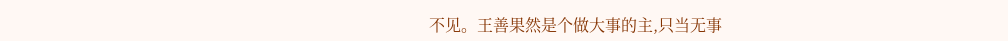不见。王善果然是个做大事的主,只当无事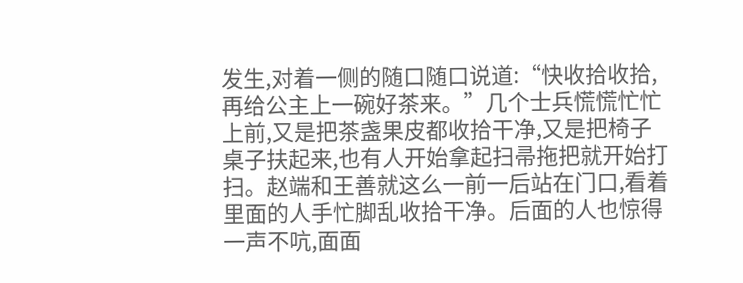发生,对着一侧的随口随口说道:“快收拾收拾,再给公主上一碗好茶来。”几个士兵慌慌忙忙上前,又是把茶盏果皮都收拾干净,又是把椅子桌子扶起来,也有人开始拿起扫帚拖把就开始打扫。赵端和王善就这么一前一后站在门口,看着里面的人手忙脚乱收拾干净。后面的人也惊得一声不吭,面面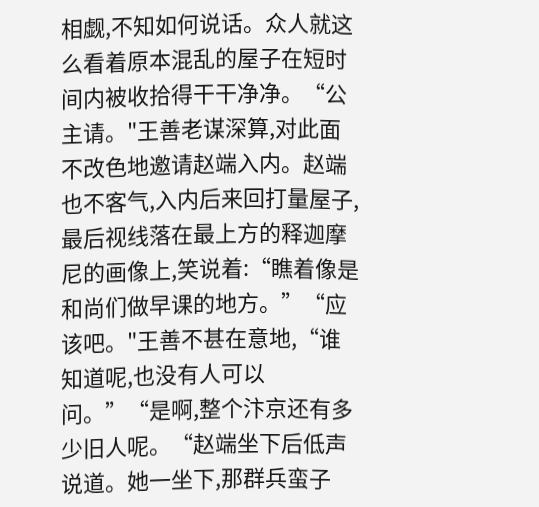相觑,不知如何说话。众人就这么看着原本混乱的屋子在短时间内被收拾得干干净净。“公主请。"王善老谋深算,对此面不改色地邀请赵端入内。赵端也不客气,入内后来回打量屋子,最后视线落在最上方的释迦摩尼的画像上,笑说着:“瞧着像是和尚们做早课的地方。”“应该吧。"王善不甚在意地,“谁知道呢,也没有人可以问。”“是啊,整个汴京还有多少旧人呢。“赵端坐下后低声说道。她一坐下,那群兵蛮子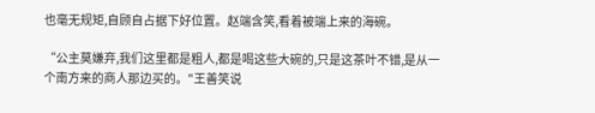也毫无规矩,自顾自占据下好位置。赵端含笑,看着被端上来的海碗。

“公主莫嫌弃,我们这里都是粗人,都是喝这些大碗的,只是这茶叶不错,是从一个南方来的商人那边买的。"王善笑说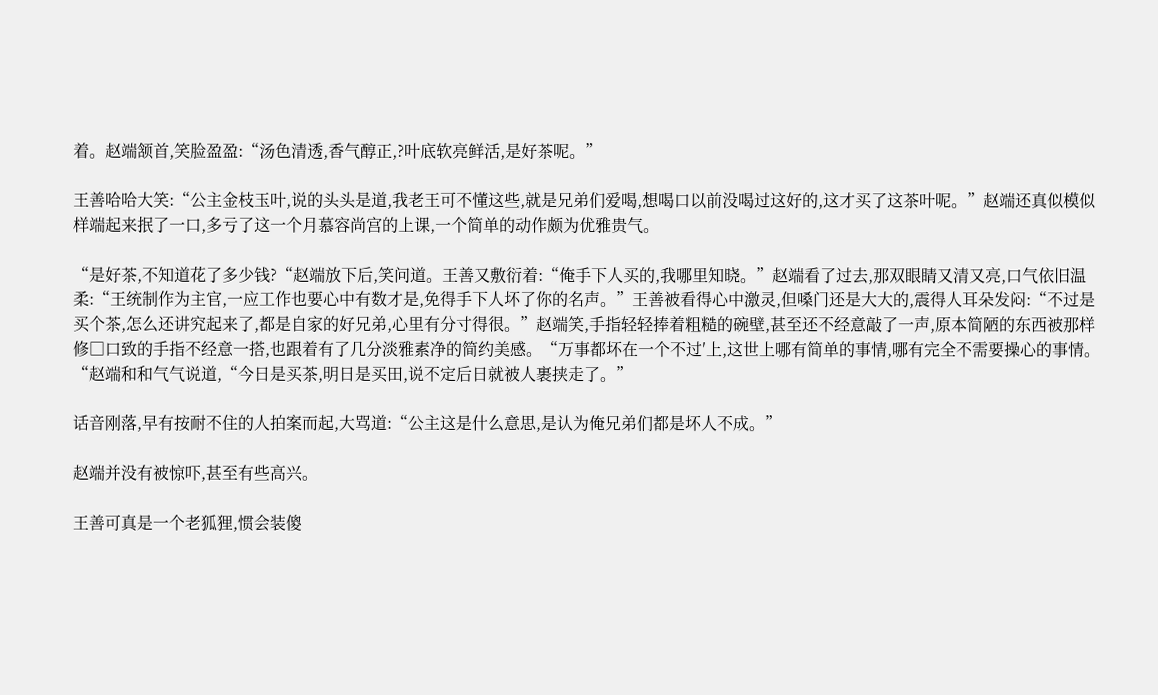着。赵端颔首,笑脸盈盈:“汤色清透,香气醇正,?叶底软亮鲜活,是好茶呢。”

王善哈哈大笑:“公主金枝玉叶,说的头头是道,我老王可不懂这些,就是兄弟们爱喝,想喝口以前没喝过这好的,这才买了这茶叶呢。”赵端还真似模似样端起来抿了一口,多亏了这一个月慕容尚宫的上课,一个简单的动作颇为优雅贵气。

“是好茶,不知道花了多少钱?“赵端放下后,笑问道。王善又敷衍着:“俺手下人买的,我哪里知晓。”赵端看了过去,那双眼睛又清又亮,口气依旧温柔:“王统制作为主官,一应工作也要心中有数才是,免得手下人坏了你的名声。”王善被看得心中激灵,但嗓门还是大大的,震得人耳朵发闷:“不过是买个茶,怎么还讲究起来了,都是自家的好兄弟,心里有分寸得很。”赵端笑,手指轻轻捧着粗糙的碗壁,甚至还不经意敲了一声,原本简陋的东西被那样修□口致的手指不经意一搭,也跟着有了几分淡雅素净的简约美感。“万事都坏在一个不过′上,这世上哪有简单的事情,哪有完全不需要操心的事情。“赵端和和气气说道,“今日是买茶,明日是买田,说不定后日就被人裹挟走了。”

话音刚落,早有按耐不住的人拍案而起,大骂道:“公主这是什么意思,是认为俺兄弟们都是坏人不成。”

赵端并没有被惊吓,甚至有些高兴。

王善可真是一个老狐狸,惯会装傻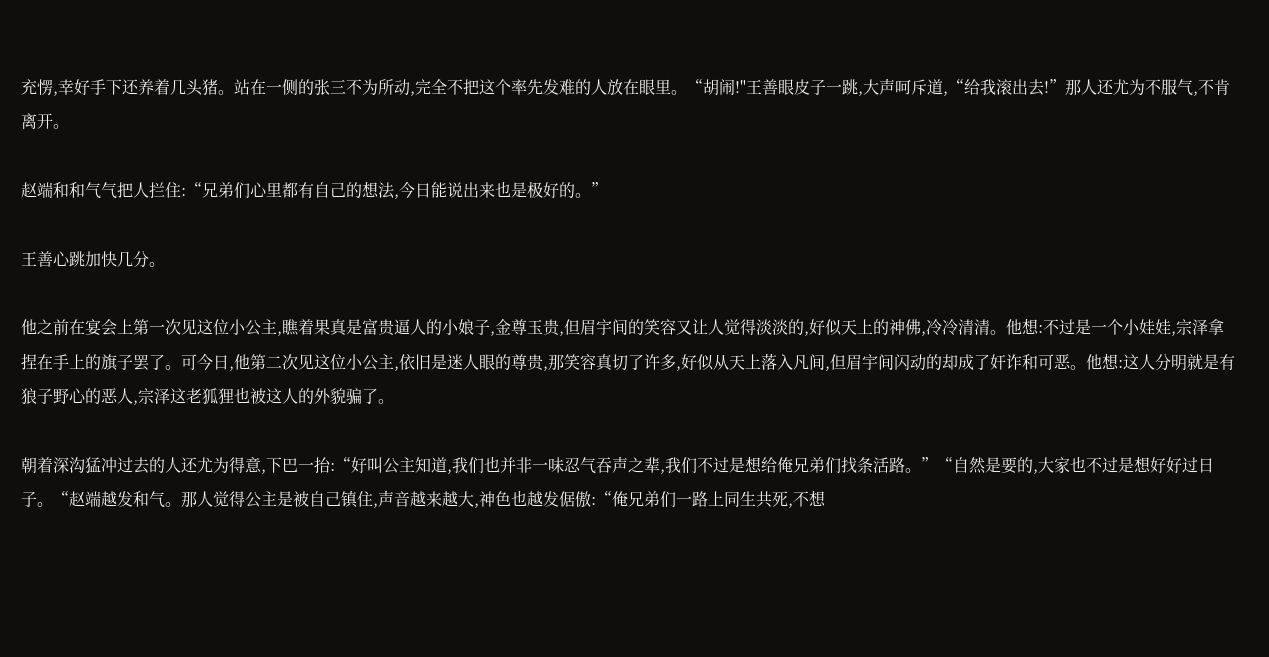充愣,幸好手下还养着几头猪。站在一侧的张三不为所动,完全不把这个率先发难的人放在眼里。“胡闹!"王善眼皮子一跳,大声呵斥道,“给我滚出去!”那人还尤为不服气,不肯离开。

赵端和和气气把人拦住:“兄弟们心里都有自己的想法,今日能说出来也是极好的。”

王善心跳加快几分。

他之前在宴会上第一次见这位小公主,瞧着果真是富贵逼人的小娘子,金尊玉贵,但眉宇间的笑容又让人觉得淡淡的,好似天上的神佛,冷冷清清。他想:不过是一个小娃娃,宗泽拿捏在手上的旗子罢了。可今日,他第二次见这位小公主,依旧是迷人眼的尊贵,那笑容真切了许多,好似从天上落入凡间,但眉宇间闪动的却成了奸诈和可恶。他想:这人分明就是有狼子野心的恶人,宗泽这老狐狸也被这人的外貌骗了。

朝着深沟猛冲过去的人还尤为得意,下巴一抬:“好叫公主知道,我们也并非一味忍气吞声之辈,我们不过是想给俺兄弟们找条活路。”“自然是要的,大家也不过是想好好过日子。“赵端越发和气。那人觉得公主是被自己镇住,声音越来越大,神色也越发倨傲:“俺兄弟们一路上同生共死,不想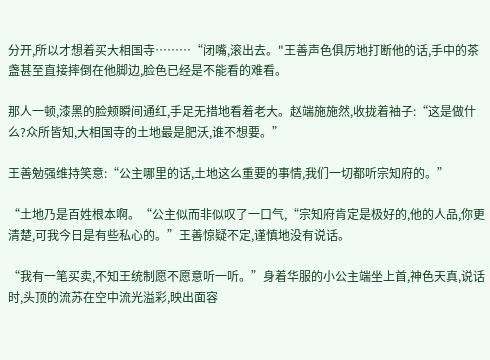分开,所以才想着买大相国寺………“闭嘴,滚出去。"王善声色俱厉地打断他的话,手中的茶盏甚至直接摔倒在他脚边,脸色已经是不能看的难看。

那人一顿,漆黑的脸颊瞬间通红,手足无措地看着老大。赵端施施然,收拢着袖子:“这是做什么?众所皆知,大相国寺的土地最是肥沃,谁不想要。”

王善勉强维持笑意:“公主哪里的话,土地这么重要的事情,我们一切都听宗知府的。”

“土地乃是百姓根本啊。“公主似而非似叹了一口气,“宗知府肯定是极好的,他的人品,你更清楚,可我今日是有些私心的。”王善惊疑不定,谨慎地没有说话。

“我有一笔买卖,不知王统制愿不愿意听一听。”身着华服的小公主端坐上首,神色天真,说话时,头顶的流苏在空中流光溢彩,映出面容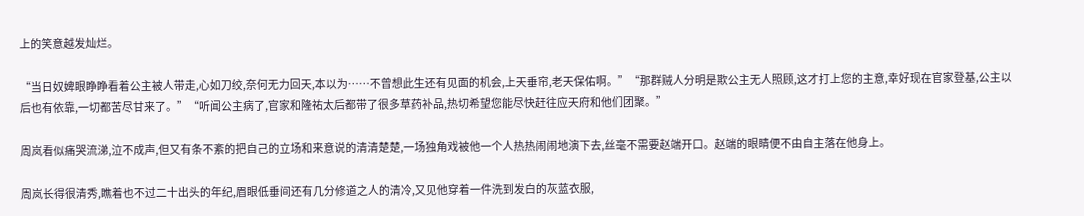上的笑意越发灿烂。

“当日奴婢眼睁睁看着公主被人带走,心如刀绞,奈何无力回天,本以为……不曾想此生还有见面的机会,上天垂帘,老天保佑啊。”“那群贼人分明是欺公主无人照顾,这才打上您的主意,幸好现在官家登基,公主以后也有依靠,一切都苦尽甘来了。”“听闻公主病了,官家和隆祐太后都带了很多草药补品,热切希望您能尽快赶往应天府和他们团聚。”

周岚看似痛哭流涕,泣不成声,但又有条不紊的把自己的立场和来意说的清清楚楚,一场独角戏被他一个人热热闹闹地演下去,丝毫不需要赵端开口。赵端的眼睛便不由自主落在他身上。

周岚长得很清秀,瞧着也不过二十出头的年纪,眉眼低垂间还有几分修道之人的清冷,又见他穿着一件洗到发白的灰蓝衣服,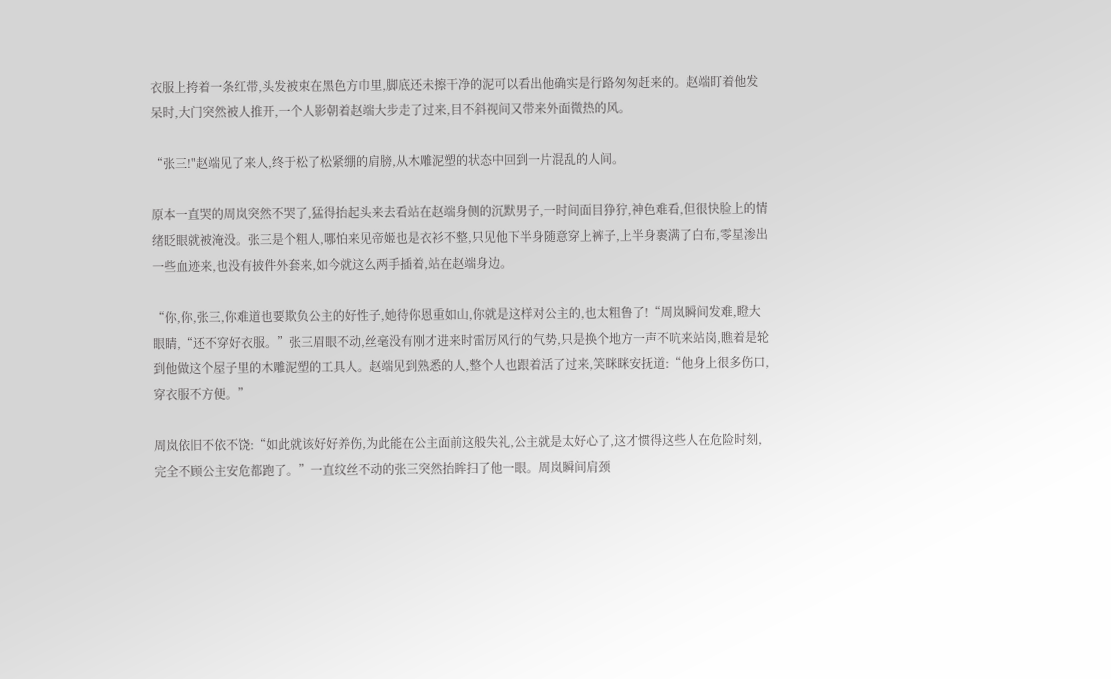衣服上挎着一条红带,头发被束在黑色方巾里,脚底还未擦干净的泥可以看出他确实是行路匆匆赶来的。赵端盯着他发呆时,大门突然被人推开,一个人影朝着赵端大步走了过来,目不斜视间又带来外面微热的风。

“张三!"赵端见了来人,终于松了松紧绷的肩膀,从木雕泥塑的状态中回到一片混乱的人间。

原本一直哭的周岚突然不哭了,猛得抬起头来去看站在赵端身侧的沉默男子,一时间面目狰狞,神色难看,但很快脸上的情绪眨眼就被淹没。张三是个粗人,哪怕来见帝姬也是衣衫不整,只见他下半身随意穿上裤子,上半身裹满了白布,零星渗出一些血迹来,也没有披件外套来,如今就这么两手插着,站在赵端身边。

“你,你,张三,你难道也要欺负公主的好性子,她待你恩重如山,你就是这样对公主的,也太粗鲁了!“周岚瞬间发难,瞪大眼睛,“还不穿好衣服。”张三眉眼不动,丝毫没有刚才进来时雷厉风行的气势,只是换个地方一声不吭来站岗,瞧着是轮到他做这个屋子里的木雕泥塑的工具人。赵端见到熟悉的人,整个人也跟着活了过来,笑眯眯安抚道:“他身上很多伤口,穿衣服不方便。”

周岚依旧不依不饶:“如此就该好好养伤,为此能在公主面前这般失礼,公主就是太好心了,这才惯得这些人在危险时刻,完全不顾公主安危都跑了。”一直纹丝不动的张三突然抬眸扫了他一眼。周岚瞬间肩颈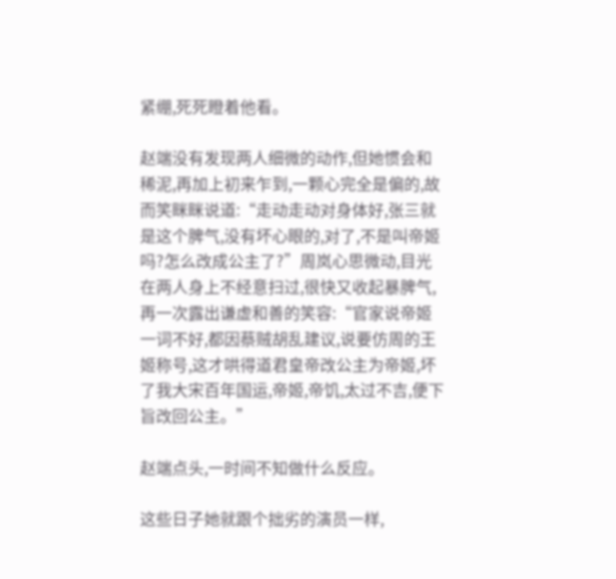紧绷,死死瞪着他看。

赵端没有发现两人细微的动作,但她惯会和稀泥,再加上初来乍到,一颗心完全是偏的,故而笑眯眯说道:“走动走动对身体好,张三就是这个脾气,没有坏心眼的,对了,不是叫帝姬吗?怎么改成公主了?”周岚心思微动,目光在两人身上不经意扫过,很快又收起暴脾气,再一次露出谦虚和善的笑容:“官家说帝姬一词不好,都因蔡贼胡乱建议,说要仿周的王姬称号,这才哄得道君皇帝改公主为帝姬,坏了我大宋百年国运,帝姬,帝饥,太过不吉,便下旨改回公主。”

赵端点头,一时间不知做什么反应。

这些日子她就跟个拙劣的演员一样,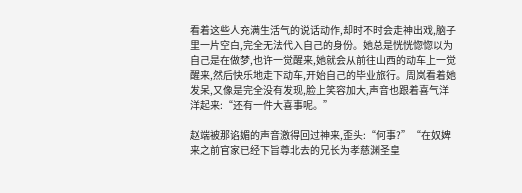看着这些人充满生活气的说话动作,却时不时会走神出戏,脑子里一片空白,完全无法代入自己的身份。她总是恍恍惚惚以为自己是在做梦,也许一觉醒来,她就会从前往山西的动车上一觉醒来,然后快乐地走下动车,开始自己的毕业旅行。周岚看着她发呆,又像是完全没有发现,脸上笑容加大,声音也跟着喜气洋洋起来:“还有一件大喜事呢。”

赵端被那谄媚的声音激得回过神来,歪头:“何事?”“在奴婢来之前官家已经下旨尊北去的兄长为孝慈渊圣皇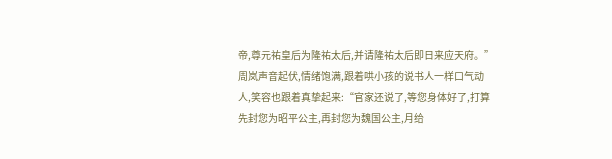帝,尊元祐皇后为隆祐太后,并请隆祐太后即日来应天府。”周岚声音起伏,情绪饱满,跟着哄小孩的说书人一样口气动人,笑容也跟着真挚起来:“官家还说了,等您身体好了,打算先封您为昭平公主,再封您为魏国公主,月给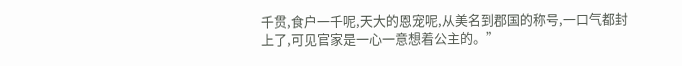千贯,食户一千呢,天大的恩宠呢,从美名到郡国的称号,一口气都封上了,可见官家是一心一意想着公主的。”